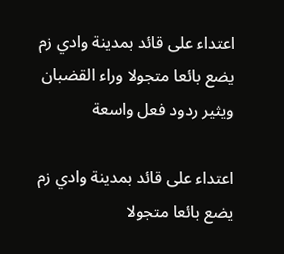اعتداء على قائد بمدينة وادي زم يضع بائعا متجولا وراء القضبان ويثير ردود فعل واسعة

اعتداء على قائد بمدينة وادي زم يضع بائعا متجولا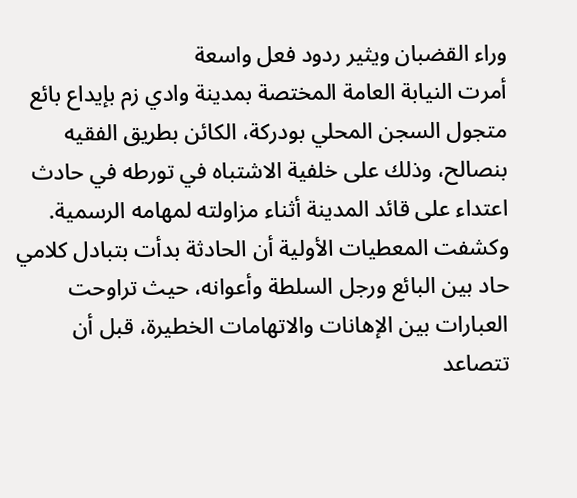وراء القضبان ويثير ردود فعل واسعة
أمرت النيابة العامة المختصة بمدينة وادي زم بإيداع بائع متجول السجن المحلي بودركة، الكائن بطريق الفقيه بنصالح، وذلك على خلفية الاشتباه في تورطه في حادث اعتداء على قائد المدينة أثناء مزاولته لمهامه الرسمية.
وكشفت المعطيات الأولية أن الحادثة بدأت بتبادل كلامي حاد بين البائع ورجل السلطة وأعوانه، حيث تراوحت العبارات بين الإهانات والاتهامات الخطيرة، قبل أن تتصاعد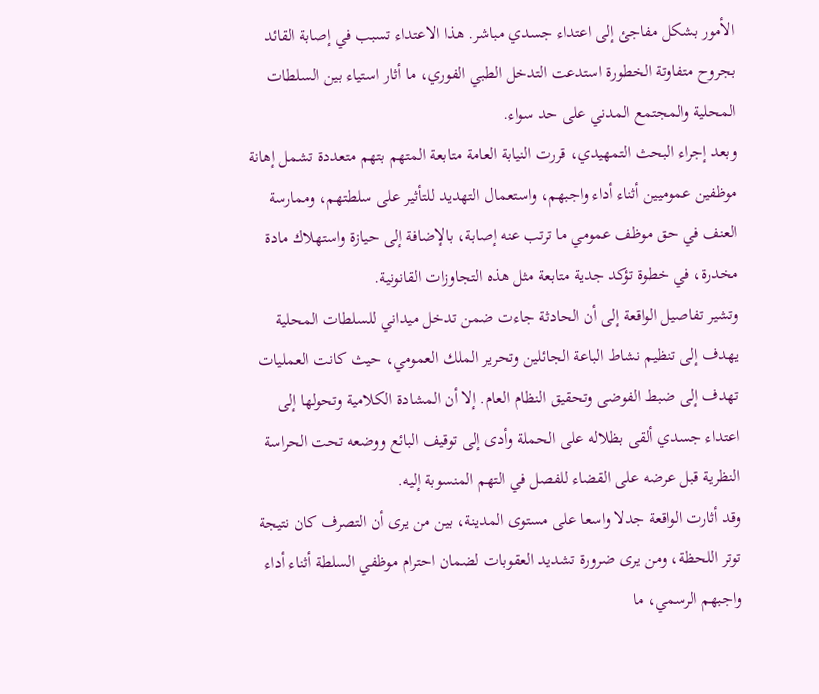الأمور بشكل مفاجئ إلى اعتداء جسدي مباشر. هذا الاعتداء تسبب في إصابة القائد بجروح متفاوتة الخطورة استدعت التدخل الطبي الفوري، ما أثار استياء بين السلطات المحلية والمجتمع المدني على حد سواء.
وبعد إجراء البحث التمهيدي، قررت النيابة العامة متابعة المتهم بتهم متعددة تشمل إهانة موظفين عموميين أثناء أداء واجبهم، واستعمال التهديد للتأثير على سلطتهم، وممارسة العنف في حق موظف عمومي ما ترتب عنه إصابة، بالإضافة إلى حيازة واستهلاك مادة مخدرة، في خطوة تؤكد جدية متابعة مثل هذه التجاوزات القانونية.
وتشير تفاصيل الواقعة إلى أن الحادثة جاءت ضمن تدخل ميداني للسلطات المحلية يهدف إلى تنظيم نشاط الباعة الجائلين وتحرير الملك العمومي، حيث كانت العمليات تهدف إلى ضبط الفوضى وتحقيق النظام العام. إلا أن المشادة الكلامية وتحولها إلى اعتداء جسدي ألقى بظلاله على الحملة وأدى إلى توقيف البائع ووضعه تحت الحراسة النظرية قبل عرضه على القضاء للفصل في التهم المنسوبة إليه.
وقد أثارت الواقعة جدلا واسعا على مستوى المدينة، بين من يرى أن التصرف كان نتيجة توتر اللحظة، ومن يرى ضرورة تشديد العقوبات لضمان احترام موظفي السلطة أثناء أداء واجبهم الرسمي، ما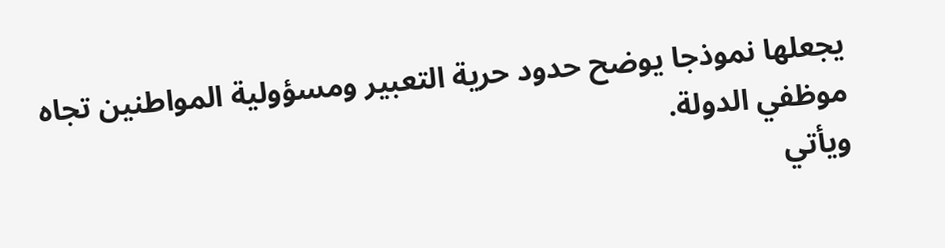يجعلها نموذجا يوضح حدود حرية التعبير ومسؤولية المواطنين تجاه موظفي الدولة.
ويأتي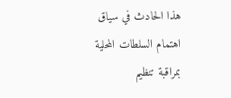هذا الحادث في سياق اهتمام السلطات المحلية بمراقبة تنظيم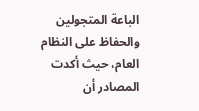الباعة المتجولين والحفاظ على النظام العام، حيث أكدت المصادر أن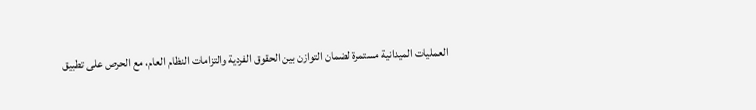العمليات الميدانية مستمرة لضمان التوازن بين الحقوق الفردية والتزامات النظام العام، مع الحرص على تطبيق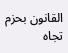القانون بحزم تجاه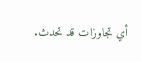أي تجاوزات قد تحدث.